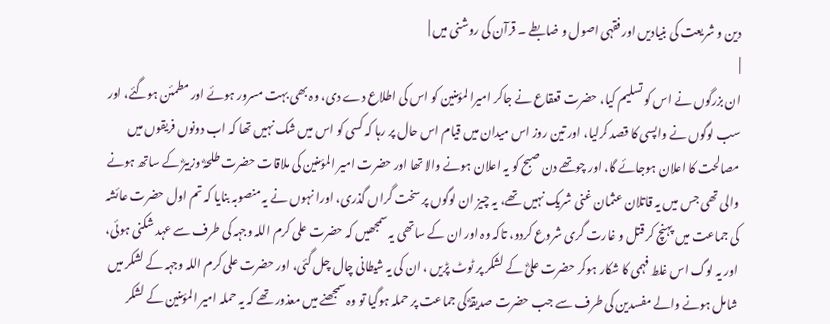دین و شریعت کی بنیادیں اور فقہی اصول و ضابطے ۔ قرآن کی روشنی میں |
|
ان بزرگوں نے اس کو تسلیم کیا، حضرت قعقاع نے جاکر امیرا لمؤمنین کو اس کی اطلاع دے دی، وہ بھی بہت مسرور ہوئے اور مطمئن ہوگئے، اور سب لوگوں نے واپسی کا قصد کرلیا، اور تین روز اس میدان میں قیام اس حال پر رہا کہ کسی کو اس میں شک نہیں تھا کہ اب دونوں فریقوں میں مصالحت کا اعلان ہوجائے گا، اور چوتھے دن صبح کو یہ اعلان ہونے والا تھا اور حضرت امیر المؤمنین کی ملاقات حضرت طلحہؓ وزبیرؓ کے ساتھ ہونے والی تھی جس میں یہ قاتلان عثمان غنی شریک نہیں تھے، یہ چیز ان لوگوں پر سخت گراں گذری، اورا نہوں نے یہ منصوبہ بنایا کہ تم اول حضرت عائشہ کی جماعت میں پہنچ کر قتل و غارت گری شروع کردو، تاکہ وہ اور ان کے ساتھی یہ سمجھیں کہ حضرت علی کرم اللہ وجہہ کی طرف سے عہد شکنی ہوئی، اور یہ لوگ اس غلط فہمی کا شکار ہوکر حضرت علیؓ کے لشکر پر ٹوٹ پڑیں ، ان کی یہ شیطانی چال چل گئی، اور حضرت علی کرم اللہ وجہہ کے لشکر میں شامل ہونے والے مفسدین کی طرف سے جب حضرت صدیقہؓ کی جماعت پر حملہ ہوگیا تو وہ سمجھنے میں معذور تھے کہ یہ حملہ امیر المؤمنین کے لشکر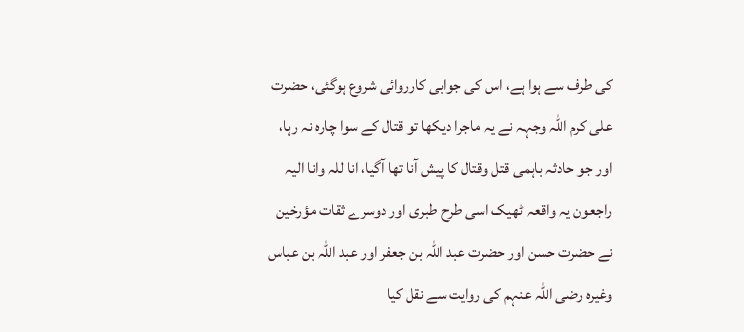کی طرف سے ہوا ہے، اس کی جوابی کارروائی شروع ہوگئی، حضرت علی کرم اللہ وجہہ نے یہ ماجرا دیکھا تو قتال کے سوا چارہ نہ رہا، اور جو حادثہ باہمی قتل وقتال کا پیش آنا تھا آگیا، انا للہ وانا الیہ راجعون یہ واقعہ ٹھیک اسی طرح طبری اور دوسرے ثقات مؤرخین نے حضرت حسن اور حضرت عبد اللہ بن جعفر اور عبد اللہ بن عباس وغیرہ رضی اللہ عنہم کی روایت سے نقل کیا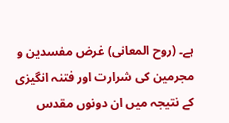ہے۔ (روح المعانی) غرض مفسدین و مجرمین کی شرارت اور فتنہ انگیزی کے نتیجہ میں ان دونوں مقدس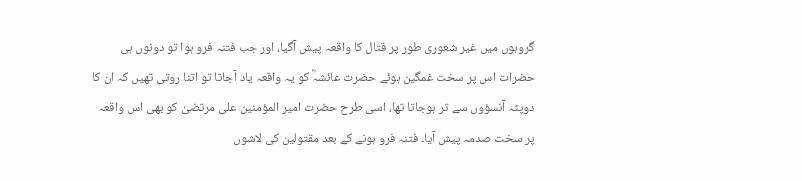گروہوں میں غیر شعوری طور پر قتال کا واقعہ پیش آگیا، اور جب فتنہ فرو ہوا تو دونوں ہی حضرات اس پر سخت غمگین ہوئے حضرت عائشہؓ کو یہ واقعہ یاد آجاتا تو اتنا روتی تھیں کہ ان کا دوپٹہ آنسؤوں سے تر ہوجاتا تھا، اسی طرح حضرت امیر المؤمنین علی مرتضیٰ کو بھی اس واقعہ پر سخت صدمہ پیش آیا۔ فتنہ فرو ہونے کے بعد مقتولین کی لاشوں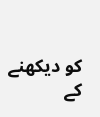کو دیکھنے کے